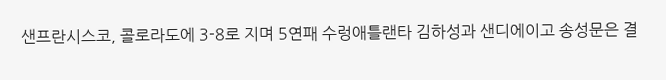샌프란시스코, 콜로라도에 3-8로 지며 5연패 수렁애틀랜타 김하성과 샌디에이고 송성문은 결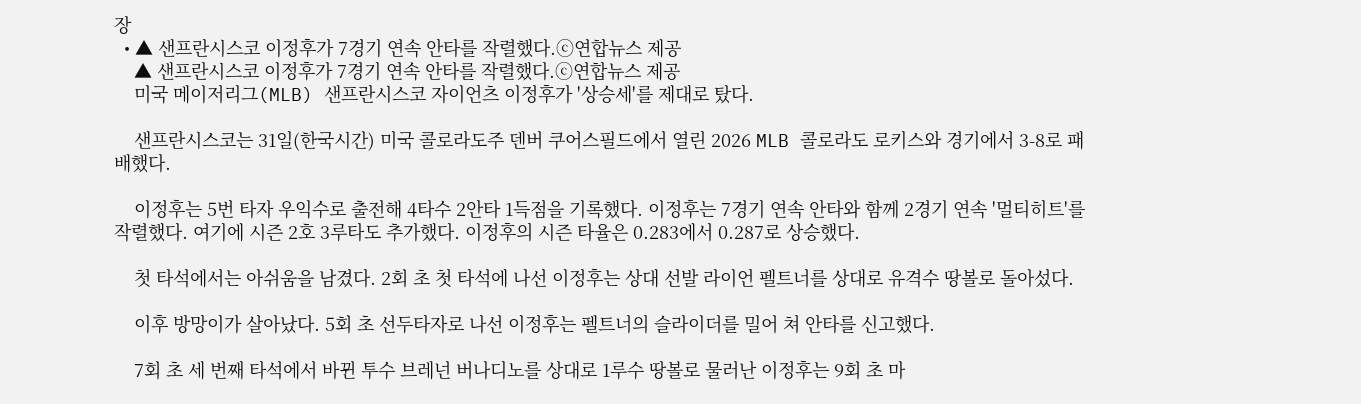장
  • ▲ 샌프란시스코 이정후가 7경기 연속 안타를 작렬했다.ⓒ연합뉴스 제공
    ▲ 샌프란시스코 이정후가 7경기 연속 안타를 작렬했다.ⓒ연합뉴스 제공
    미국 메이저리그(MLB) 샌프란시스코 자이언츠 이정후가 '상승세'를 제대로 탔다.

    샌프란시스코는 31일(한국시간) 미국 콜로라도주 덴버 쿠어스필드에서 열린 2026 MLB 콜로라도 로키스와 경기에서 3-8로 패배했다.

    이정후는 5번 타자 우익수로 출전해 4타수 2안타 1득점을 기록했다. 이정후는 7경기 연속 안타와 함께 2경기 연속 '멀티히트'를 작렬했다. 여기에 시즌 2호 3루타도 추가했다. 이정후의 시즌 타율은 0.283에서 0.287로 상승했다.

    첫 타석에서는 아쉬움을 남겼다. 2회 초 첫 타석에 나선 이정후는 상대 선발 라이언 펠트너를 상대로 유격수 땅볼로 돌아섰다.

    이후 방망이가 살아났다. 5회 초 선두타자로 나선 이정후는 펠트너의 슬라이더를 밀어 쳐 안타를 신고했다.

    7회 초 세 번째 타석에서 바뀐 투수 브레넌 버나디노를 상대로 1루수 땅볼로 물러난 이정후는 9회 초 마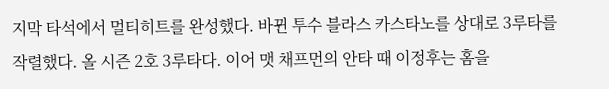지막 타석에서 멀티히트를 완성했다. 바뀐 투수 블라스 카스타노를 상대로 3루타를 작렬했다. 올 시즌 2호 3루타다. 이어 맷 채프먼의 안타 때 이정후는 홈을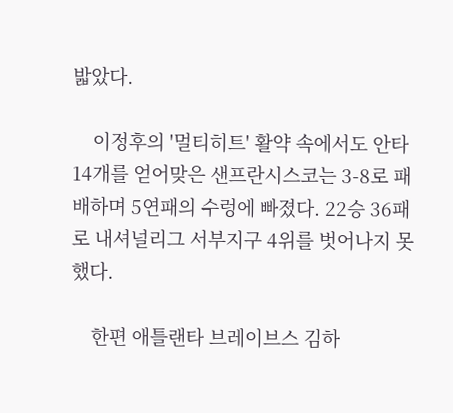밟았다.

    이정후의 '멀티히트' 활약 속에서도 안타 14개를 얻어맞은 샌프란시스코는 3-8로 패배하며 5연패의 수렁에 빠졌다. 22승 36패로 내셔널리그 서부지구 4위를 벗어나지 못했다.

    한편 애틀랜타 브레이브스 김하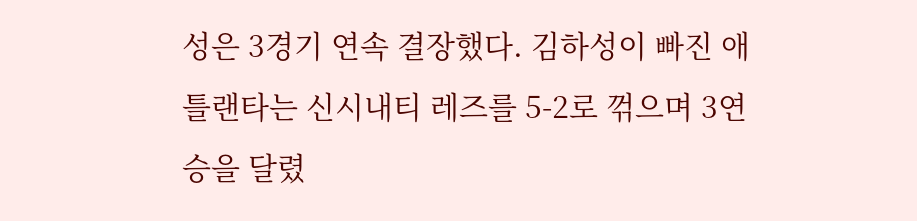성은 3경기 연속 결장했다. 김하성이 빠진 애틀랜타는 신시내티 레즈를 5-2로 꺾으며 3연승을 달렸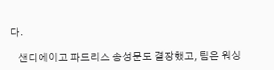다.

    샌디에이고 파드리스 송성문도 결장했고, 팀은 워싱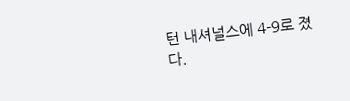턴 내셔널스에 4-9로 졌다.